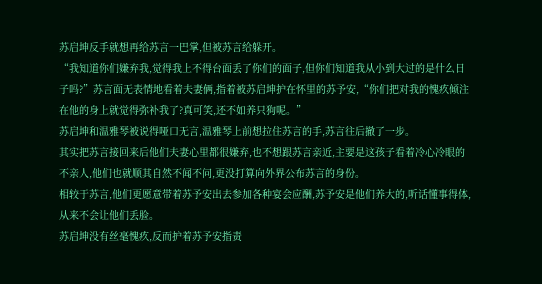苏启坤反手就想再给苏言一巴掌,但被苏言给躲开。
“我知道你们嫌弃我,觉得我上不得台面丢了你们的面子,但你们知道我从小到大过的是什么日子吗?”苏言面无表情地看着夫妻俩,指着被苏启坤护在怀里的苏予安,“你们把对我的愧疚倾注在他的身上就觉得弥补我了?真可笑,还不如养只狗呢。”
苏启坤和温雅琴被说得哑口无言,温雅琴上前想拉住苏言的手,苏言往后撤了一步。
其实把苏言接回来后他们夫妻心里都很嫌弃,也不想跟苏言亲近,主要是这孩子看着冷心冷眼的不亲人,他们也就顺其自然不闻不问,更没打算向外界公布苏言的身份。
相较于苏言,他们更愿意带着苏予安出去参加各种宴会应酬,苏予安是他们养大的,听话懂事得体,从来不会让他们丢脸。
苏启坤没有丝毫愧疚,反而护着苏予安指责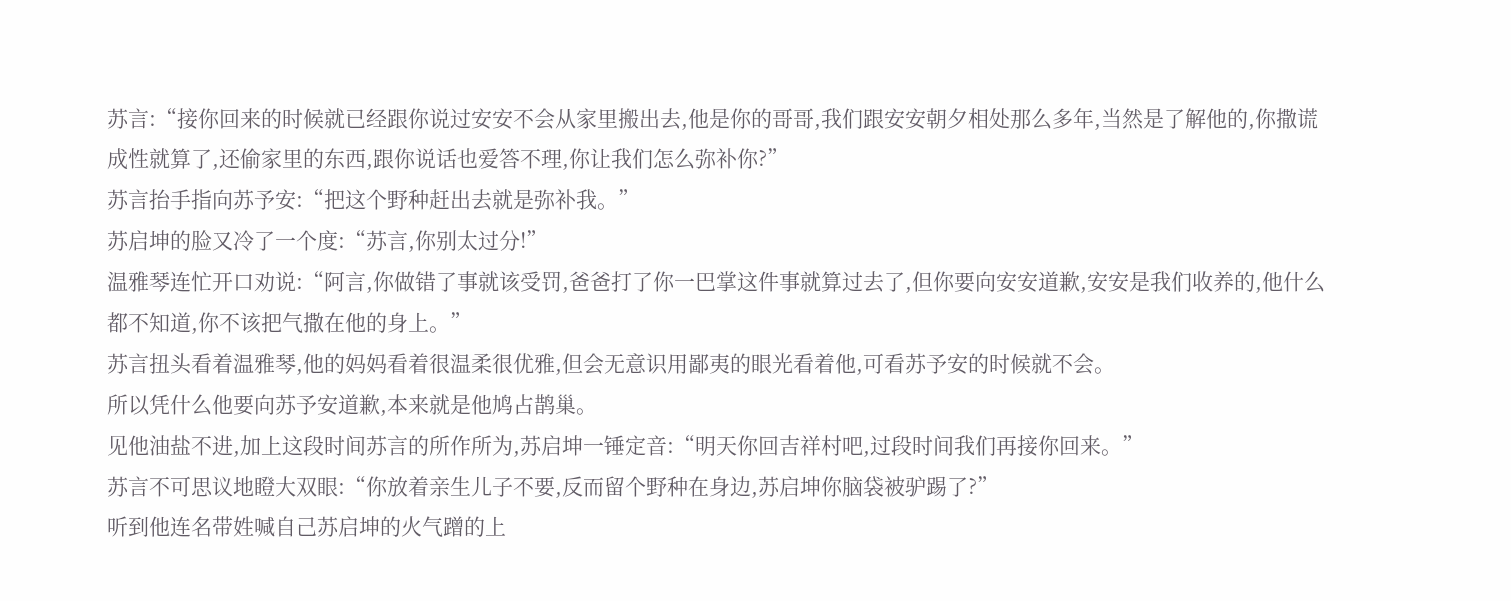苏言:“接你回来的时候就已经跟你说过安安不会从家里搬出去,他是你的哥哥,我们跟安安朝夕相处那么多年,当然是了解他的,你撒谎成性就算了,还偷家里的东西,跟你说话也爱答不理,你让我们怎么弥补你?”
苏言抬手指向苏予安:“把这个野种赶出去就是弥补我。”
苏启坤的脸又冷了一个度:“苏言,你别太过分!”
温雅琴连忙开口劝说:“阿言,你做错了事就该受罚,爸爸打了你一巴掌这件事就算过去了,但你要向安安道歉,安安是我们收养的,他什么都不知道,你不该把气撒在他的身上。”
苏言扭头看着温雅琴,他的妈妈看着很温柔很优雅,但会无意识用鄙夷的眼光看着他,可看苏予安的时候就不会。
所以凭什么他要向苏予安道歉,本来就是他鸠占鹊巢。
见他油盐不进,加上这段时间苏言的所作所为,苏启坤一锤定音:“明天你回吉祥村吧,过段时间我们再接你回来。”
苏言不可思议地瞪大双眼:“你放着亲生儿子不要,反而留个野种在身边,苏启坤你脑袋被驴踢了?”
听到他连名带姓喊自己苏启坤的火气蹭的上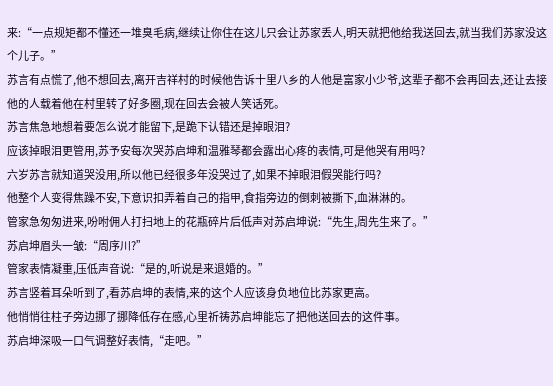来:“一点规矩都不懂还一堆臭毛病,继续让你住在这儿只会让苏家丢人,明天就把他给我送回去,就当我们苏家没这个儿子。”
苏言有点慌了,他不想回去,离开吉祥村的时候他告诉十里八乡的人他是富家小少爷,这辈子都不会再回去,还让去接他的人载着他在村里转了好多圈,现在回去会被人笑话死。
苏言焦急地想着要怎么说才能留下,是跪下认错还是掉眼泪?
应该掉眼泪更管用,苏予安每次哭苏启坤和温雅琴都会露出心疼的表情,可是他哭有用吗?
六岁苏言就知道哭没用,所以他已经很多年没哭过了,如果不掉眼泪假哭能行吗?
他整个人变得焦躁不安,下意识扣弄着自己的指甲,食指旁边的倒刺被撕下,血淋淋的。
管家急匆匆进来,吩咐佣人打扫地上的花瓶碎片后低声对苏启坤说:“先生,周先生来了。”
苏启坤眉头一皱:“周序川?”
管家表情凝重,压低声音说:“是的,听说是来退婚的。”
苏言竖着耳朵听到了,看苏启坤的表情,来的这个人应该身负地位比苏家更高。
他悄悄往柱子旁边挪了挪降低存在感,心里祈祷苏启坤能忘了把他送回去的这件事。
苏启坤深吸一口气调整好表情,“走吧。”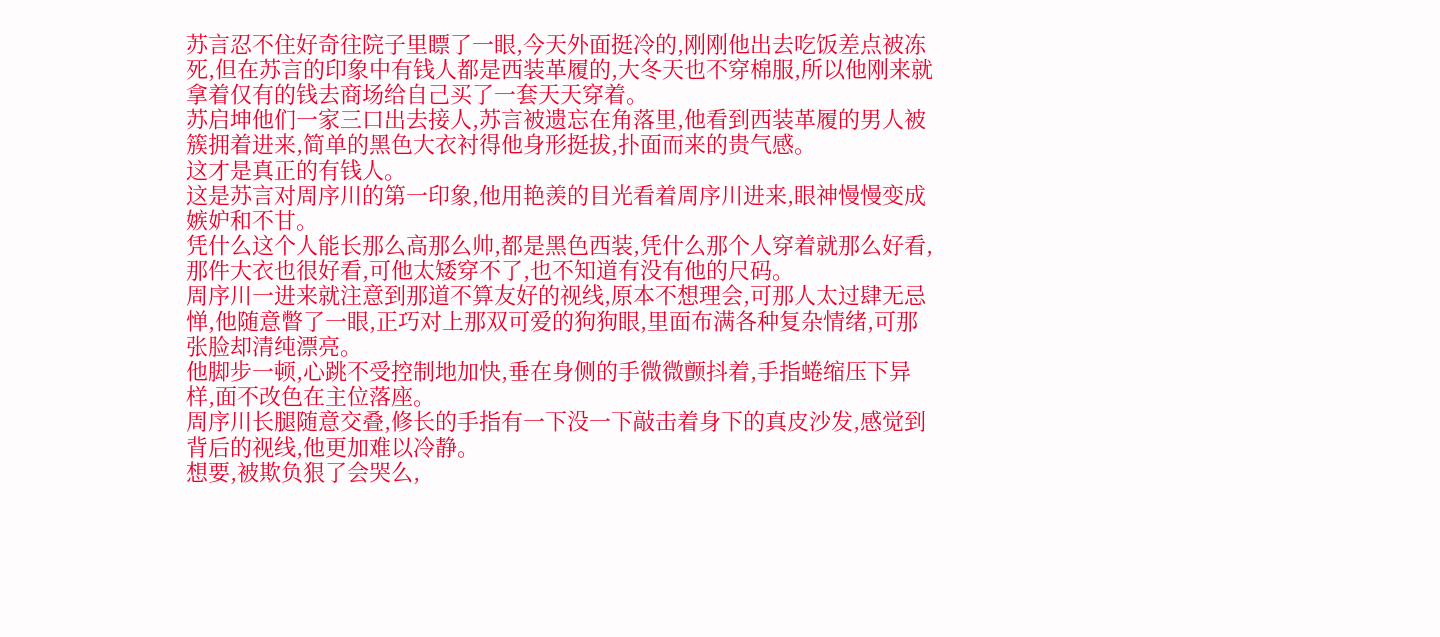苏言忍不住好奇往院子里瞟了一眼,今天外面挺冷的,刚刚他出去吃饭差点被冻死,但在苏言的印象中有钱人都是西装革履的,大冬天也不穿棉服,所以他刚来就拿着仅有的钱去商场给自己买了一套天天穿着。
苏启坤他们一家三口出去接人,苏言被遗忘在角落里,他看到西装革履的男人被簇拥着进来,简单的黑色大衣衬得他身形挺拔,扑面而来的贵气感。
这才是真正的有钱人。
这是苏言对周序川的第一印象,他用艳羡的目光看着周序川进来,眼神慢慢变成嫉妒和不甘。
凭什么这个人能长那么高那么帅,都是黑色西装,凭什么那个人穿着就那么好看,那件大衣也很好看,可他太矮穿不了,也不知道有没有他的尺码。
周序川一进来就注意到那道不算友好的视线,原本不想理会,可那人太过肆无忌惮,他随意瞥了一眼,正巧对上那双可爱的狗狗眼,里面布满各种复杂情绪,可那张脸却清纯漂亮。
他脚步一顿,心跳不受控制地加快,垂在身侧的手微微颤抖着,手指蜷缩压下异样,面不改色在主位落座。
周序川长腿随意交叠,修长的手指有一下没一下敲击着身下的真皮沙发,感觉到背后的视线,他更加难以冷静。
想要,被欺负狠了会哭么,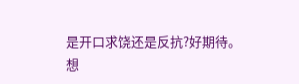是开口求饶还是反抗?好期待。
想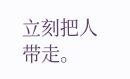立刻把人带走。